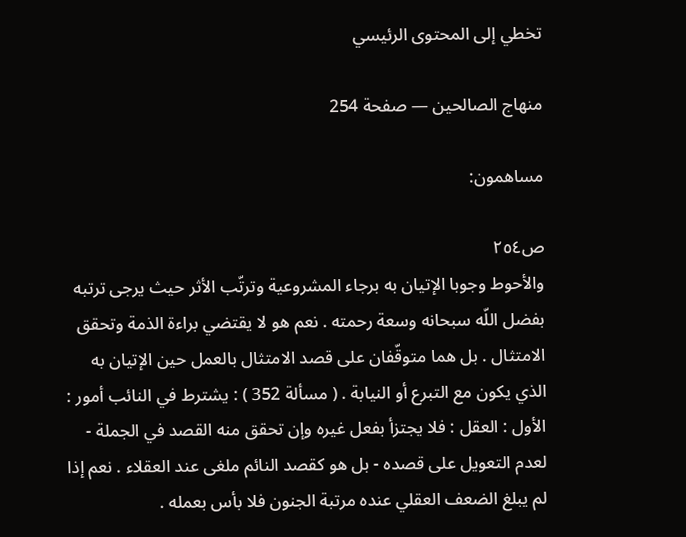تخطي إلى المحتوى الرئيسي

منهاج الصالحين — صفحة 254

مساهمون:

ص٢٥٤
والأحوط وجوبا الإتيان به برجاء المشروعية وترتّب الأثر حيث يرجى ترتبه بفضل اللّه سبحانه وسعة رحمته . نعم هو لا يقتضي براءة الذمة وتحقق الامتثال . بل هما متوقّفان على قصد الامتثال بالعمل حين الإتيان به الذي يكون مع التبرع أو النيابة . ( مسألة 352 ) : يشترط في النائب أمور : الأول : العقل : فلا يجتزأ بفعل غيره وإن تحقق منه القصد في الجملة - لعدم التعويل على قصده - بل هو كقصد النائم ملغى عند العقلاء . نعم إذا لم يبلغ الضعف العقلي عنده مرتبة الجنون فلا بأس بعمله .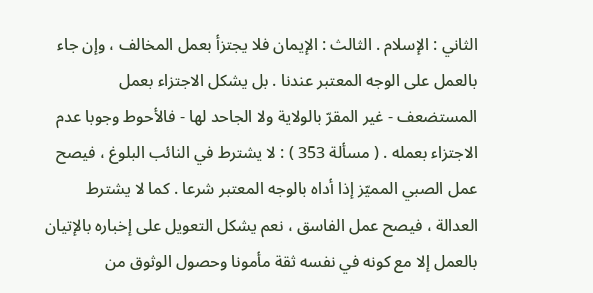الثاني : الإسلام . الثالث : الإيمان فلا يجتزأ بعمل المخالف ، وإن جاء بالعمل على الوجه المعتبر عندنا . بل يشكل الاجتزاء بعمل المستضعف - غير المقرّ بالولاية ولا الجاحد لها - فالأحوط وجوبا عدم الاجتزاء بعمله . ( مسألة 353 ) : لا يشترط في النائب البلوغ ، فيصح عمل الصبي المميّز إذا أداه بالوجه المعتبر شرعا . كما لا يشترط العدالة ، فيصح عمل الفاسق ، نعم يشكل التعويل على إخباره بالإتيان بالعمل إلا مع كونه في نفسه ثقة مأمونا وحصول الوثوق من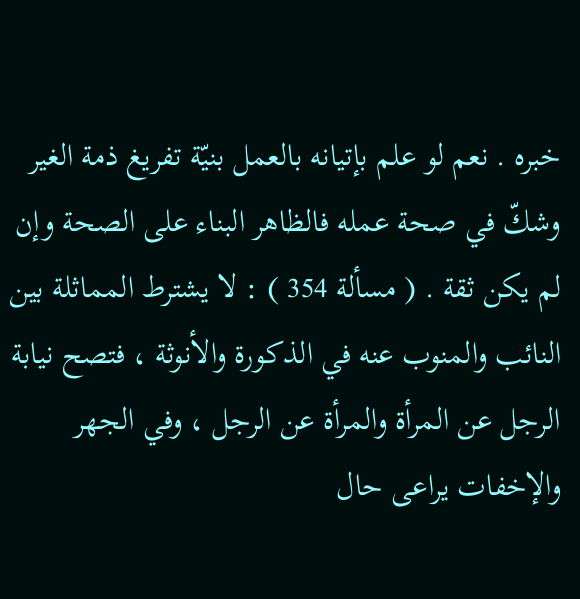خبره . نعم لو علم بإتيانه بالعمل بنيّة تفريغ ذمة الغير وشكّ في صحة عمله فالظاهر البناء على الصحة وإن لم يكن ثقة . ( مسألة 354 ) : لا يشترط المماثلة بين النائب والمنوب عنه في الذكورة والأنوثة ، فتصح نيابة الرجل عن المرأة والمرأة عن الرجل ، وفي الجهر والإخفات يراعى حال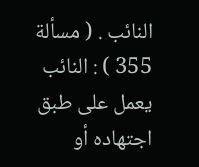النائب . ( مسألة 355 ) : النائب يعمل على طبق اجتهاده أو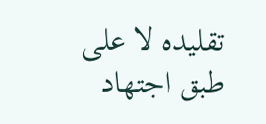تقليده لا على طبق اجتهاد